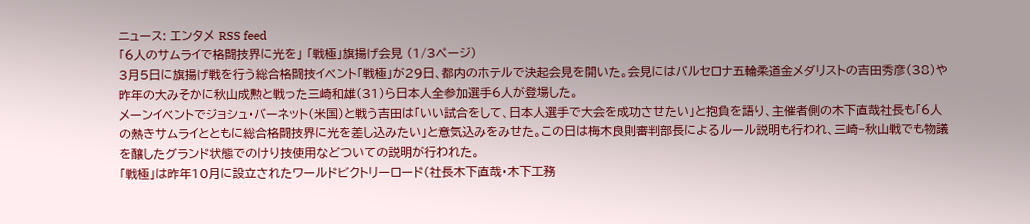ニュース: エンタメ RSS feed
「6人のサムライで格闘技界に光を」 「戦極」旗揚げ会見 (1/3ページ)
3月5日に旗揚げ戦を行う総合格闘技イベント「戦極」が29日、都内のホテルで決起会見を開いた。会見にはバルセロナ五輪柔道金メダリストの吉田秀彦(38)や昨年の大みそかに秋山成勲と戦った三崎和雄(31)ら日本人全参加選手6人が登場した。
メーンイベントでジョシュ・バーネット(米国)と戦う吉田は「いい試合をして、日本人選手で大会を成功させたい」と抱負を語り、主催者側の木下直哉社長も「6人の熱きサムライとともに総合格闘技界に光を差し込みたい」と意気込みをみせた。この日は梅木良則審判部長によるルール説明も行われ、三崎−秋山戦でも物議を醸したグランド状態でのけり技使用などついての説明が行われた。
「戦極」は昨年10月に設立されたワールドビクトリーロード(社長木下直哉・木下工務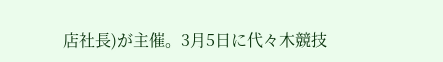店社長)が主催。3月5日に代々木競技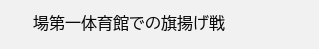場第一体育館での旗揚げ戦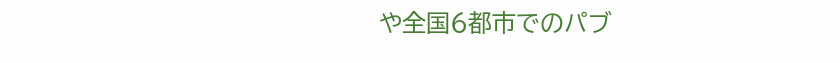や全国6都市でのパブ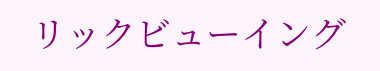リックビューイング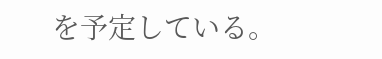を予定している。